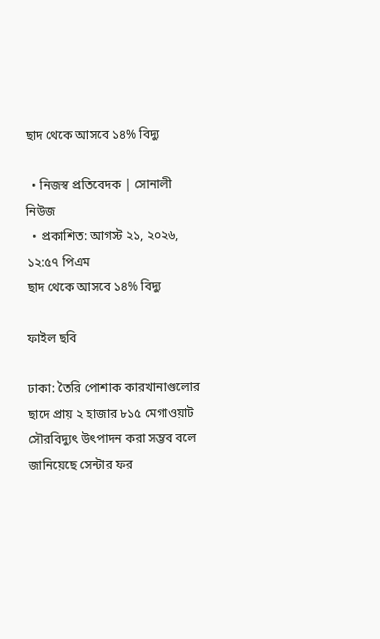ছাদ থেকে আসবে ১৪% বিদ্যু

  • নিজস্ব প্রতিবেদক | সোনালী নিউজ
  • প্রকাশিত: আগস্ট ২১, ২০২৬, ১২:৫৭ পিএম
ছাদ থেকে আসবে ১৪% বিদ্যু

ফাইল ছবি

ঢাকা: তৈরি পোশাক কারখানাগুলোর ছাদে প্রায় ২ হাজার ৮১৫ মেগাওয়াট সৌরবিদ্যুৎ উৎপাদন করা সম্ভব বলে জানিয়েছে সেন্টার ফর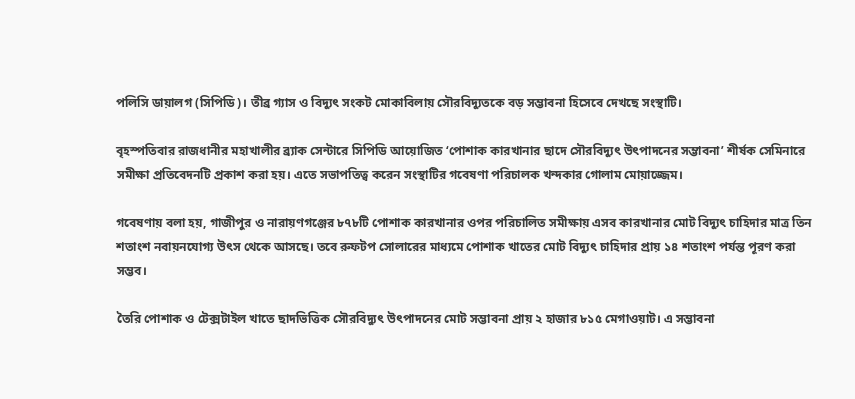পলিসি ডায়ালগ (সিপিডি)। তীব্র গ্যাস ও বিদ্যুৎ সংকট মোকাবিলায় সৌরবিদ্যুতকে বড় সম্ভাবনা হিসেবে দেখছে সংস্থাটি।

বৃহস্পতিবার রাজধানীর মহাখালীর ব্র্যাক সেন্টারে সিপিডি আয়োজিত ‘পোশাক কারখানার ছাদে সৌরবিদ্যুৎ উৎপাদনের সম্ভাবনা’ শীর্ষক সেমিনারে সমীক্ষা প্রতিবেদনটি প্রকাশ করা হয়। এতে সভাপতিত্ব করেন সংস্থাটির গবেষণা পরিচালক খন্দকার গোলাম মোয়াজ্জেম।

গবেষণায় বলা হয়, গাজীপুর ও নারায়ণগঞ্জের ৮৭৮টি পোশাক কারখানার ওপর পরিচালিত সমীক্ষায় এসব কারখানার মোট বিদ্যুৎ চাহিদার মাত্র তিন শতাংশ নবায়নযোগ্য উৎস থেকে আসছে। তবে রুফটপ সোলারের মাধ্যমে পোশাক খাতের মোট বিদ্যুৎ চাহিদার প্রায় ১৪ শতাংশ পর্যন্ত পূরণ করা সম্ভব।

তৈরি পোশাক ও টেক্সটাইল খাতে ছাদভিত্তিক সৌরবিদ্যুৎ উৎপাদনের মোট সম্ভাবনা প্রায় ২ হাজার ৮১৫ মেগাওয়াট। এ সম্ভাবনা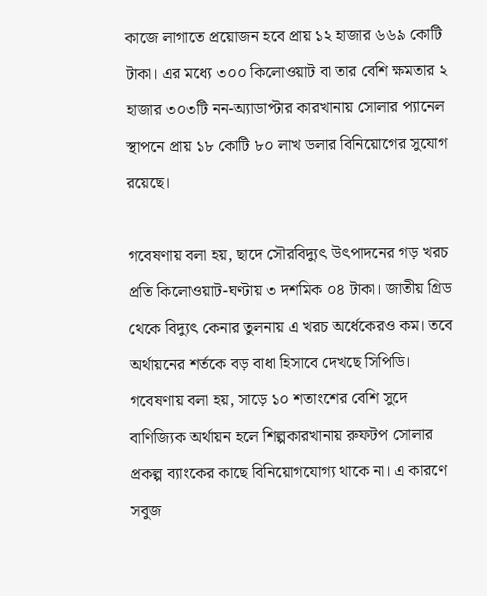কাজে লাগাতে প্রয়োজন হবে প্রায় ১২ হাজার ৬৬৯ কোটি টাকা। এর মধ্যে ৩০০ কিলোওয়াট বা তার বেশি ক্ষমতার ২ হাজার ৩০৩টি নন-অ্যাডাপ্টার কারখানায় সোলার প্যানেল স্থাপনে প্রায় ১৮ কোটি ৮০ লাখ ডলার বিনিয়োগের সুযোগ রয়েছে।

গবেষণায় বলা হয়, ছাদে সৌরবিদ্যুৎ উৎপাদনের গড় খরচ প্রতি কিলোওয়াট-ঘণ্টায় ৩ দশমিক ০৪ টাকা। জাতীয় গ্রিড থেকে বিদ্যুৎ কেনার তুলনায় এ খরচ অর্ধেকেরও কম। তবে অর্থায়নের শর্তকে বড় বাধা হিসাবে দেখছে সিপিডি। গবেষণায় বলা হয়, সাড়ে ১০ শতাংশের বেশি সুদে বাণিজ্যিক অর্থায়ন হলে শিল্পকারখানায় রুফটপ সোলার প্রকল্প ব্যাংকের কাছে বিনিয়োগযোগ্য থাকে না। এ কারণে সবুজ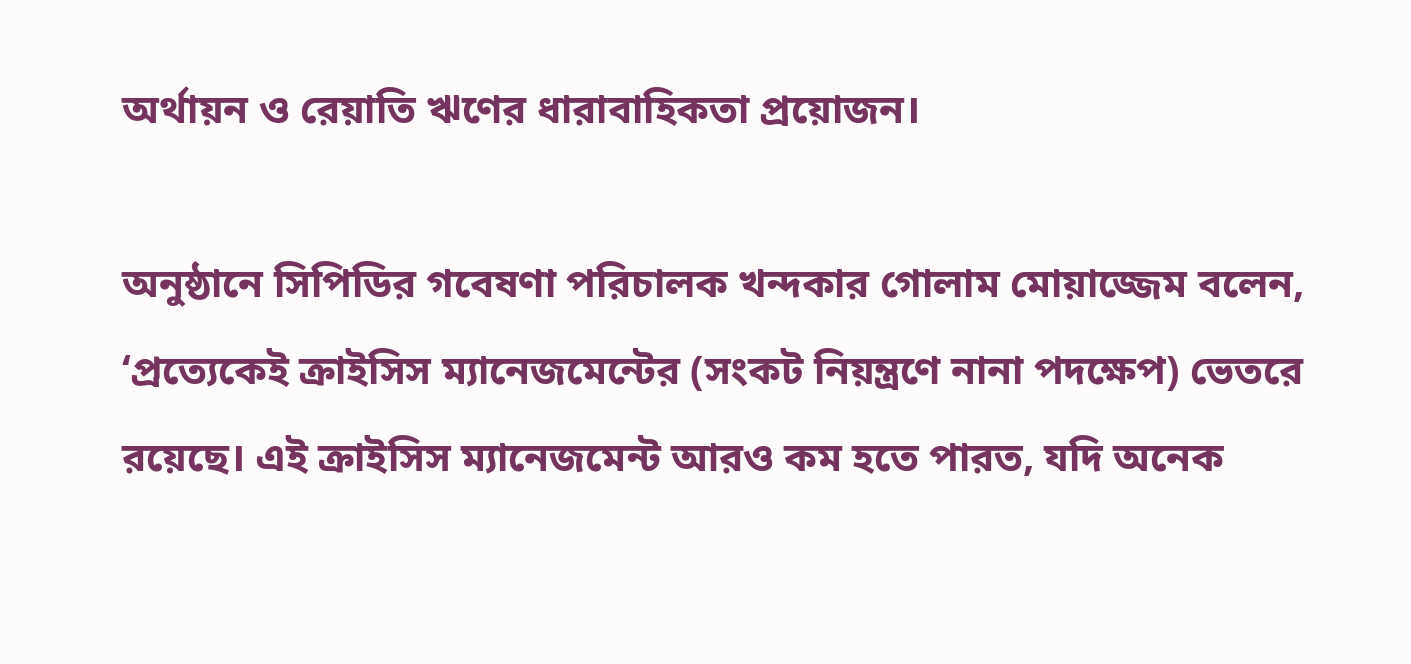অর্থায়ন ও রেয়াতি ঋণের ধারাবাহিকতা প্রয়োজন।

অনুষ্ঠানে সিপিডির গবেষণা পরিচালক খন্দকার গোলাম মোয়াজ্জেম বলেন, ‘প্রত্যেকেই ক্রাইসিস ম্যানেজমেন্টের (সংকট নিয়ন্ত্রণে নানা পদক্ষেপ) ভেতরে রয়েছে। এই ক্রাইসিস ম্যানেজমেন্ট আরও কম হতে পারত, যদি অনেক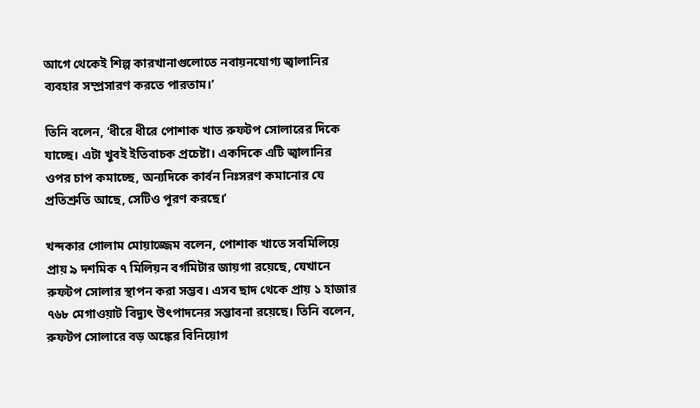আগে থেকেই শিল্প কারখানাগুলোতে নবায়নযোগ্য জ্বালানির ব্যবহার সম্প্রসারণ করতে পারতাম।’

তিনি বলেন, ‘ধীরে ধীরে পোশাক খাত রুফটপ সোলারের দিকে যাচ্ছে। এটা খুবই ইতিবাচক প্রচেষ্টা। একদিকে এটি জ্বালানির ওপর চাপ কমাচ্ছে, অন্যদিকে কার্বন নিঃসরণ কমানোর যে প্রতিশ্রুতি আছে, সেটিও পূরণ করছে।’

খন্দকার গোলাম মোয়াজ্জেম বলেন, পোশাক খাতে সবমিলিয়ে প্রায় ৯ দশমিক ৭ মিলিয়ন বর্গমিটার জায়গা রয়েছে, যেখানে রুফটপ সোলার স্থাপন করা সম্ভব। এসব ছাদ থেকে প্রায় ১ হাজার ৭৬৮ মেগাওয়াট বিদ্যুৎ উৎপাদনের সম্ভাবনা রয়েছে। তিনি বলেন, রুফটপ সোলারে বড় অঙ্কের বিনিয়োগ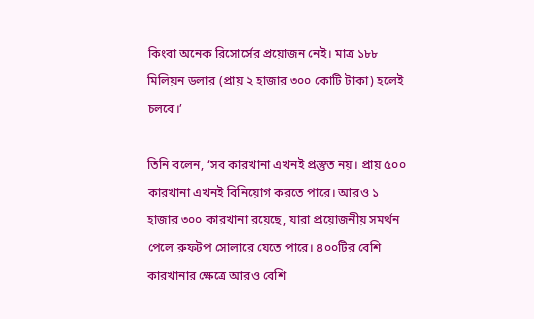কিংবা অনেক রিসোর্সের প্রয়োজন নেই। মাত্র ১৮৮ মিলিয়ন ডলার (প্রায় ২ হাজার ৩০০ কোটি টাকা) হলেই চলবে।’

তিনি বলেন, ‘সব কারখানা এখনই প্রস্তুত নয়। প্রায় ৫০০ কারখানা এখনই বিনিয়োগ করতে পারে। আরও ১ হাজার ৩০০ কারখানা রয়েছে, যারা প্রয়োজনীয় সমর্থন পেলে রুফটপ সোলারে যেতে পারে। ৪০০টির বেশি কারখানার ক্ষেত্রে আরও বেশি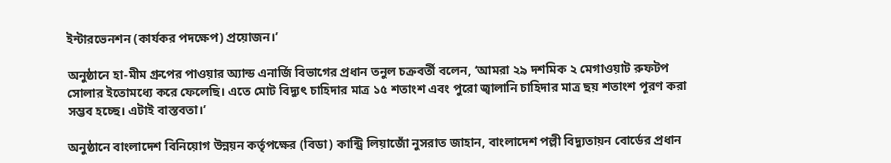ইন্টারভেনশন (কার্যকর পদক্ষেপ) প্রয়োজন।’

অনুষ্ঠানে হা-মীম গ্রুপের পাওয়ার অ্যান্ড এনার্জি বিভাগের প্রধান তনুল চক্রবর্তী বলেন, ‘আমরা ২৯ দশমিক ২ মেগাওয়াট রুফটপ সোলার ইতোমধ্যে করে ফেলেছি। এতে মোট বিদ্যুৎ চাহিদার মাত্র ১৫ শতাংশ এবং পুরো জ্বালানি চাহিদার মাত্র ছয় শতাংশ পূরণ করা সম্ভব হচ্ছে। এটাই বাস্তবতা।’

অনুষ্ঠানে বাংলাদেশ বিনিয়োগ উন্নয়ন কর্তৃপক্ষের (বিডা) কান্ট্রি লিয়াজোঁ নুসরাত জাহান, বাংলাদেশ পল্লী বিদ্যুতায়ন বোর্ডের প্রধান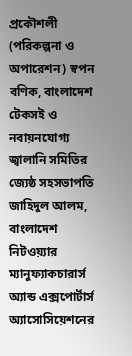প্রকৌশলী (পরিকল্পনা ও অপারেশন) স্বপন বণিক, বাংলাদেশ টেকসই ও নবায়নযোগ্য জ্বালানি সমিতির জ্যেষ্ঠ সহসভাপতি জাহিদুল আলম, বাংলাদেশ নিটওয়্যার ম্যানুফ্যাকচারার্স অ্যান্ড এক্সপোর্টার্স অ্যাসোসিয়েশনের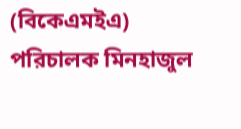(বিকেএমইএ) পরিচালক মিনহাজুল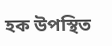হক উপস্থিত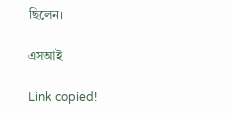ছিলেন।

এসআই

Link copied!